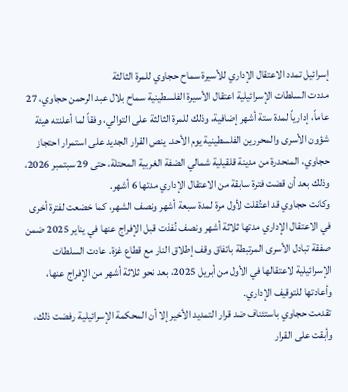إسرائيل تمدد الاعتقال الإداري للأسيرة سماح حجاوي للمرة الثالثة
مددت السلطات الإسرائيلية اعتقال الأسيرة الفلسطينية سماح بلال عبد الرحمن حجاوي، 27 عاماً، إدارياً لمدة ستة أشهر إضافية، وذلك للمرة الثالثة على التوالي، وفقاً لما أعلنته هيئة شؤون الأسرى والمحررين الفلسطينية يوم الأحد. ينص القرار الجديد على استمرار احتجاز حجاوي، المنحدرة من مدينة قلقيلية شمالي الضفة الغربية المحتلة، حتى 29 سبتمبر 2026، وذلك بعد أن قضت فترة سابقة من الاعتقال الإداري مدتها 6 أشهر.
وكانت حجاوي قد اعتُقلت لأول مرة لمدة سبعة أشهر ونصف الشهر، كما خضعت لفترة أخرى في الاعتقال الإداري مدتها ثلاثة أشهر ونصف نُفذت قبل الإفراج عنها في يناير 2025 ضمن صفقة تبادل الأسرى المرتبطة باتفاق وقف إطلاق النار مع قطاع غزة. عادت السلطات الإسرائيلية لاعتقالها في الأول من أبريل 2025، بعد نحو ثلاثة أشهر من الإفراج عنها، وأعادتها للتوقيف الإداري.
تقدمت حجاوي باستئناف ضد قرار التمديد الأخير إلا أن المحكمة الإسرائيلية رفضت ذلك، وأبقت على القرار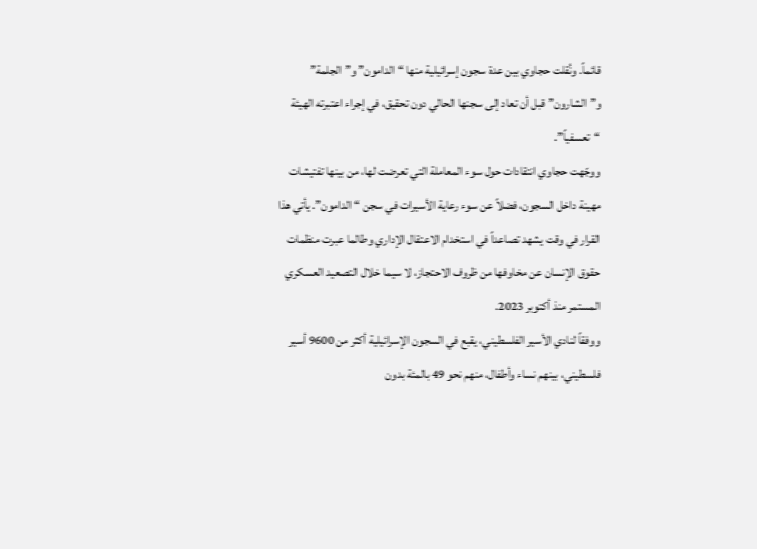قائماً. ونُقلت حجاوي بين عدة سجون إسرائيلية منها “الدامون” و”الجلمة” و”الشارون” قبل أن تعاد إلى سجنها الحالي دون تحقيق، في إجراء اعتبرته الهيئة “تعسفياً”.
ووجّهت حجاوي انتقادات حول سوء المعاملة التي تعرضت لها، من بينها تفتيشات مهينة داخل السجون، فضلاً عن سوء رعاية الأسيرات في سجن “الدامون”. يأتي هذا القرار في وقت يشهد تصاعداً في استخدام الاعتقال الإداري وطالما عبرت منظمات حقوق الإنسان عن مخاوفها من ظروف الاحتجاز، لا سيما خلال التصعيد العسكري المستمر منذ أكتوبر 2023.
ووفقاً لنادي الأسير الفلسطيني، يقبع في السجون الإسرائيلية أكثر من 9600 أسير فلسطيني، بينهم نساء وأطفال، منهم نحو 49 بالمئة بدون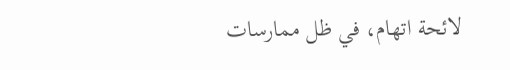لائحة اتهام، في ظل ممارسات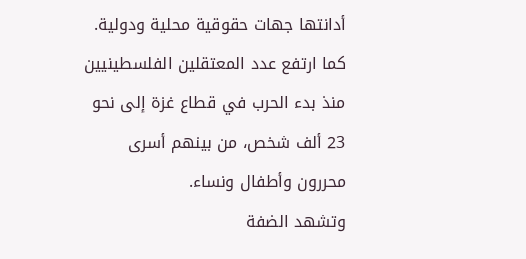أدانتها جهات حقوقية محلية ودولية. كما ارتفع عدد المعتقلين الفلسطينيين منذ بدء الحرب في قطاع غزة إلى نحو 23 ألف شخص، من بينهم أسرى محررون وأطفال ونساء.
وتشهد الضفة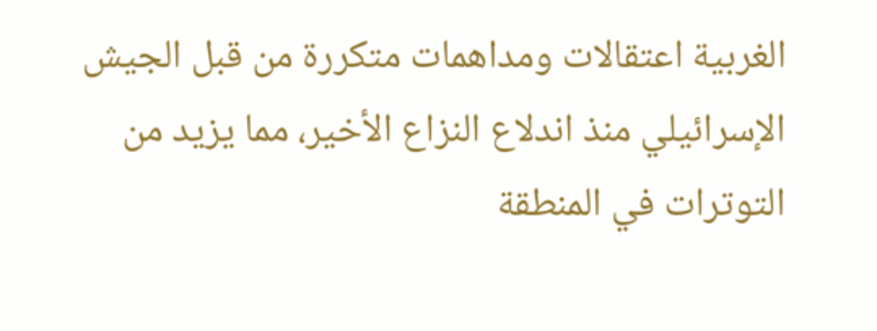الغربية اعتقالات ومداهمات متكررة من قبل الجيش الإسرائيلي منذ اندلاع النزاع الأخير، مما يزيد من التوترات في المنطقة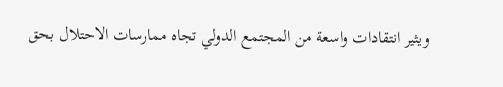ويثير انتقادات واسعة من المجتمع الدولي تجاه ممارسات الاحتلال بحق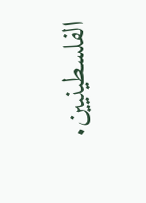الفلسطينيين.